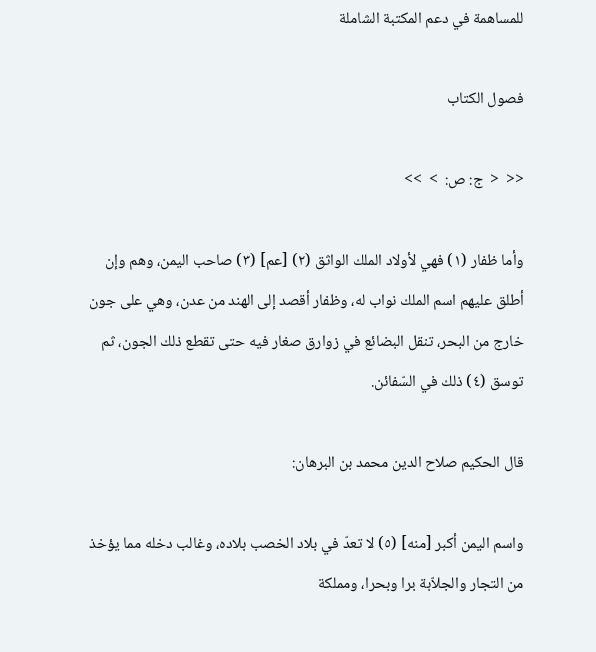للمساهمة في دعم المكتبة الشاملة

فصول الكتاب

<<  <  ج: ص:  >  >>

وأما ظفار (١) فهي لأولاد الملك الواثق (٢) [عم] (٣) صاحب اليمن، وهم وإن أطلق عليهم اسم الملك نواب له، وظفار أقصد إلى الهند من عدن، وهي على جون خارج من البحر، تنقل البضائع في زوارق صغار فيه حتى تقطع ذلك الجون، ثم توسق (٤) ذلك في السّفائن.

قال الحكيم صلاح الدين محمد بن البرهان:

واسم اليمن أكبر [منه] (٥) لا تعدّ في بلاد الخصب بلاده، وغالب دخله مما يؤخذ من التجار والجلاّبة برا وبحرا، ومملكة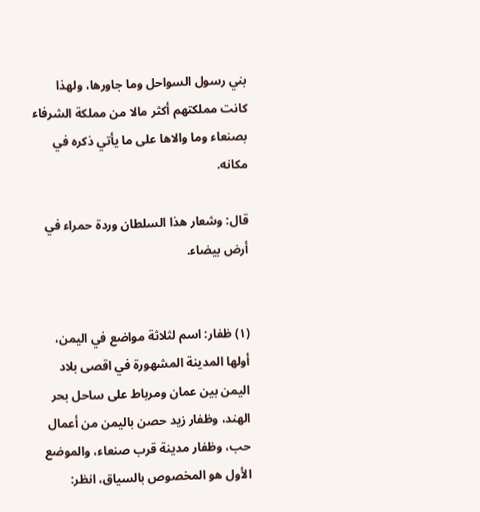بني رسول السواحل وما جاورها، ولهذا كانت مملكتهم أكثر مالا من مملكة الشرفاء بصنعاء وما والاها على ما يأتي ذكره في مكانه.

قال: وشعار هذا السلطان وردة حمراء في أرض بيضاء.


(١) ظفار: اسم لثلاثة مواضع في اليمن، أولها المدينة المشهورة في اقصى بلاد اليمن بين عمان ومرباط على ساحل بحر الهند، وظفار زيد حصن باليمن من أعمال حب، وظفار مدينة قرب صنعاء، والموضع الأول هو المخصوص بالسياق، انظر: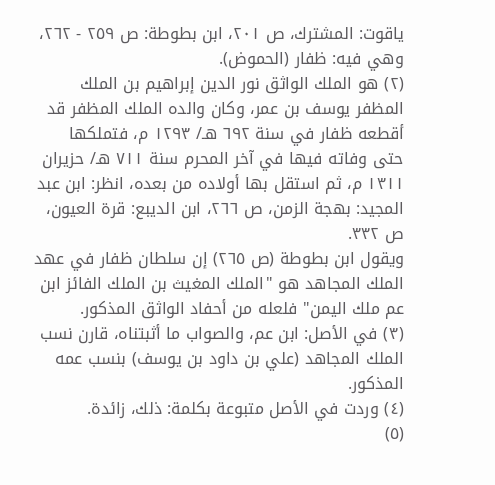ياقوت: المشترك، ص ٢٠١، ابن بطوطة: ص ٢٥٩ - ٢٦٢، وهي فيه: ظفار (الحموض).
(٢) هو الملك الواثق نور الدين إبراهيم بن الملك المظفر يوسف بن عمر، وكان والده الملك المظفر قد أقطعه ظفار في سنة ٦٩٢ هـ/ ١٢٩٣ م، فتملكها حتى وفاته فيها في آخر المحرم سنة ٧١١ هـ/ حزيران ١٣١١ م، ثم استقل بها أولاده من بعده، انظر: ابن عبد المجيد: بهجة الزمن، ص ٢٦٦، ابن الديبع: قرة العيون، ص ٣٣٢.
ويقول ابن بطوطة (ص ٢٦٥) إن سلطان ظفار في عهد الملك المجاهد هو "الملك المغيث بن الملك الفائز ابن عم ملك اليمن" فلعله من أحفاد الواثق المذكور.
(٣) في الأصل: ابن عم، والصواب ما أثبتناه، قارن نسب الملك المجاهد (علي بن داود بن يوسف) بنسب عمه المذكور.
(٤) وردت في الأصل متبوعة بكلمة: ذلك، زائدة.
(٥)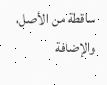ساقطة من الأصل، والإضافة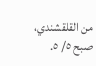من القلقشندي، صبح ٥/ ٥.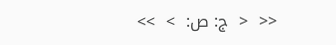<<  <  ج: ص:  >  >>